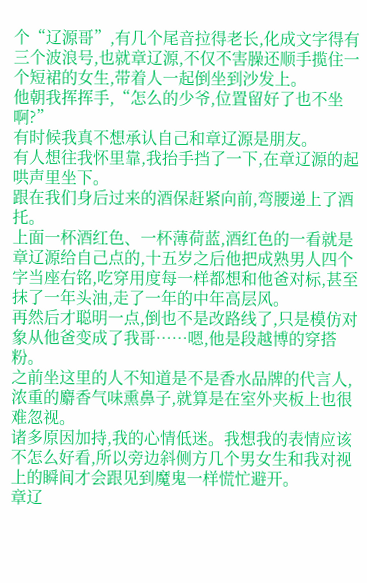个“辽源哥”,有几个尾音拉得老长,化成文字得有三个波浪号,也就章辽源,不仅不害臊还顺手揽住一个短裙的女生,带着人一起倒坐到沙发上。
他朝我挥挥手,“怎么的少爷,位置留好了也不坐啊?”
有时候我真不想承认自己和章辽源是朋友。
有人想往我怀里靠,我抬手挡了一下,在章辽源的起哄声里坐下。
跟在我们身后过来的酒保赶紧向前,弯腰递上了酒托。
上面一杯酒红色、一杯薄荷蓝,酒红色的一看就是章辽源给自己点的,十五岁之后他把成熟男人四个字当座右铭,吃穿用度每一样都想和他爸对标,甚至抹了一年头油,走了一年的中年高层风。
再然后才聪明一点,倒也不是改路线了,只是模仿对象从他爸变成了我哥……嗯,他是段越博的穿搭粉。
之前坐这里的人不知道是不是香水品牌的代言人,浓重的麝香气味熏鼻子,就算是在室外夹板上也很难忽视。
诸多原因加持,我的心情低迷。我想我的表情应该不怎么好看,所以旁边斜侧方几个男女生和我对视上的瞬间才会跟见到魔鬼一样慌忙避开。
章辽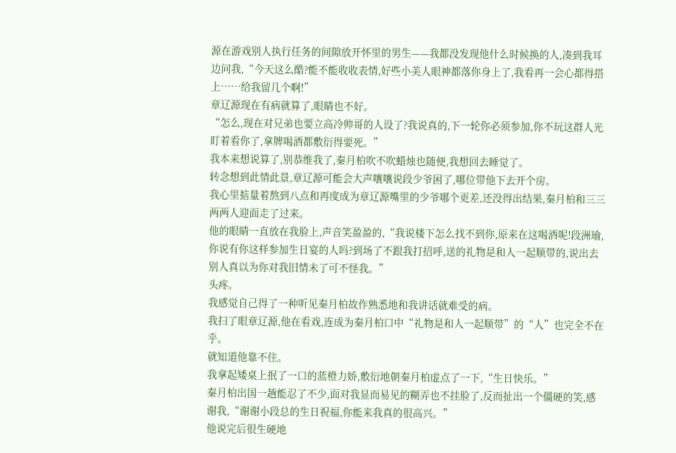源在游戏别人执行任务的间隙放开怀里的男生——我都没发现他什么时候换的人,凑到我耳边问我,“今天这么酷?能不能收收表情,好些小美人眼神都落你身上了,我看再一会心都得搭上……给我留几个啊!”
章辽源现在有病就算了,眼睛也不好。
“怎么,现在对兄弟也要立高冷帅哥的人设了?我说真的,下一轮你必须参加,你不玩这群人光盯着看你了,拿牌喝酒都敷衍得要死。”
我本来想说算了,别恭维我了,秦月柏吹不吹蜡烛也随便,我想回去睡觉了。
转念想到此情此景,章辽源可能会大声嚷嚷说段少爷困了,哪位带他下去开个房。
我心里掂量着熬到八点和再度成为章辽源嘴里的少爷哪个更差,还没得出结果,秦月柏和三三两两人迎面走了过来。
他的眼睛一直放在我脸上,声音笑盈盈的,“我说楼下怎么找不到你,原来在这喝酒呢!段洲瑜,你说有你这样参加生日宴的人吗?到场了不跟我打招呼,送的礼物是和人一起顺带的,说出去别人真以为你对我旧情未了可不怪我。”
头疼。
我感觉自己得了一种听见秦月柏故作熟悉地和我讲话就难受的病。
我扫了眼章辽源,他在看戏,连成为秦月柏口中“礼物是和人一起顺带”的“人”也完全不在乎。
就知道他靠不住。
我拿起矮桌上抿了一口的蓝橙力娇,敷衍地朝秦月柏虚点了一下,“生日快乐。”
秦月柏出国一趟能忍了不少,面对我显而易见的糊弄也不挂脸了,反而扯出一个僵硬的笑,感谢我,“谢谢小段总的生日祝福,你能来我真的很高兴。”
他说完后很生硬地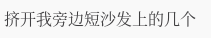挤开我旁边短沙发上的几个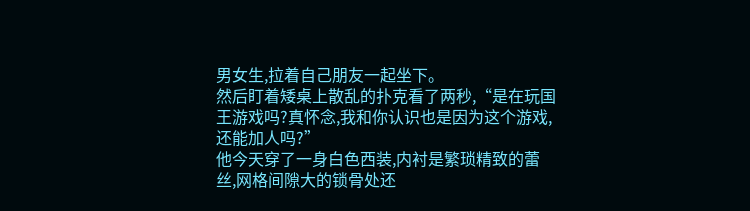男女生,拉着自己朋友一起坐下。
然后盯着矮桌上散乱的扑克看了两秒,“是在玩国王游戏吗?真怀念,我和你认识也是因为这个游戏,还能加人吗?”
他今天穿了一身白色西装,内衬是繁琐精致的蕾丝,网格间隙大的锁骨处还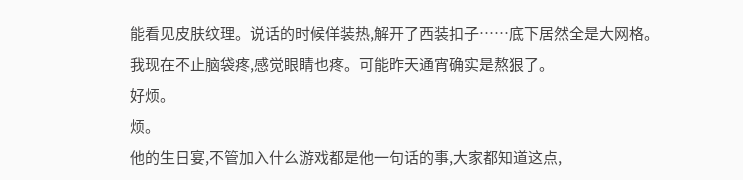能看见皮肤纹理。说话的时候佯装热,解开了西装扣子……底下居然全是大网格。
我现在不止脑袋疼,感觉眼睛也疼。可能昨天通宵确实是熬狠了。
好烦。
烦。
他的生日宴,不管加入什么游戏都是他一句话的事,大家都知道这点,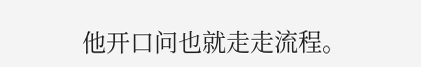他开口问也就走走流程。